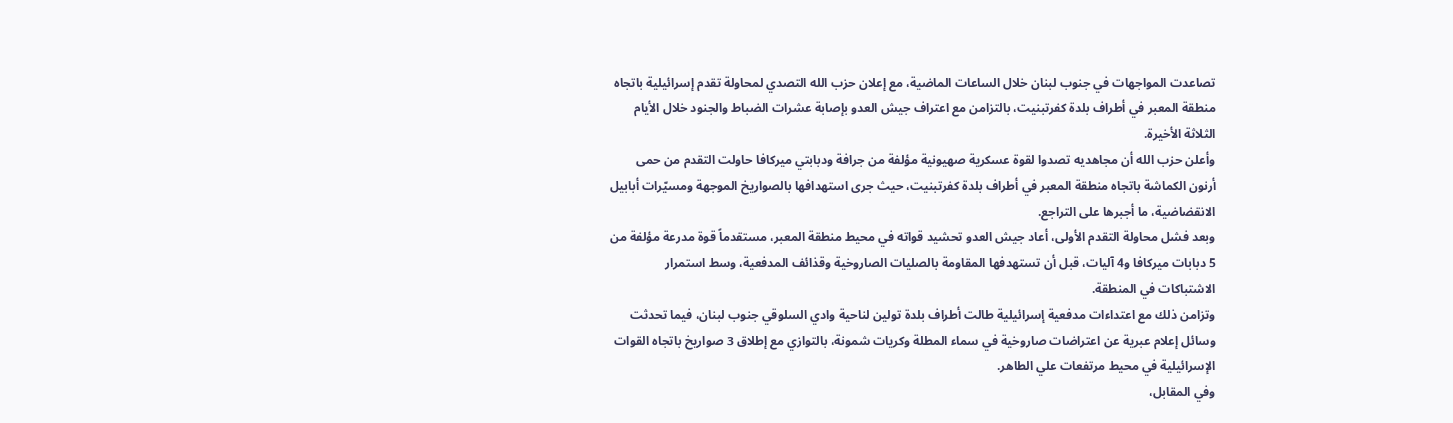تصاعدت المواجهات في جنوب لبنان خلال الساعات الماضية، مع إعلان حزب الله التصدي لمحاولة تقدم إسرائيلية باتجاه منطقة المعبر في أطراف بلدة كفرتبنيت، بالتزامن مع اعتراف جيش العدو بإصابة عشرات الضباط والجنود خلال الأيام الثلاثة الأخيرة.
وأعلن حزب الله أن مجاهديه تصدوا لقوة عسكرية صهيونية مؤلفة من جرافة ودبابتي ميركافا حاولت التقدم من حمى أرنون الكماشة باتجاه منطقة المعبر في أطراف بلدة كفرتبنيت، حيث جرى استهدافها بالصواريخ الموجهة ومسيّرات أبابيل الانقضاضية، ما أجبرها على التراجع.
وبعد فشل محاولة التقدم الأولى، أعاد جيش العدو تحشيد قواته في محيط منطقة المعبر، مستقدماً قوة مدرعة مؤلفة من 5 دبابات ميركافا و4 آليات، قبل أن تستهدفها المقاومة بالصليات الصاروخية وقذائف المدفعية، وسط استمرار الاشتباكات في المنطقة.
وتزامن ذلك مع اعتداءات مدفعية إسرائيلية طالت أطراف بلدة تولين لناحية وادي السلوقي جنوب لبنان، فيما تحدثت وسائل إعلام عبرية عن اعتراضات صاروخية في سماء المطلة وكريات شمونة، بالتوازي مع إطلاق 3 صواريخ باتجاه القوات الإسرائيلية في محيط مرتفعات علي الطاهر.
وفي المقابل،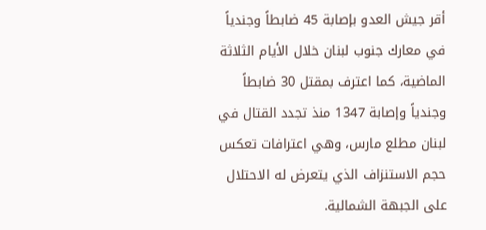أقر جيش العدو بإصابة 45 ضابطاً وجندياً في معارك جنوب لبنان خلال الأيام الثلاثة الماضية، كما اعترف بمقتل 30 ضابطاً وجندياً وإصابة 1347 منذ تجدد القتال في لبنان مطلع مارس، وهي اعترافات تعكس حجم الاستنزاف الذي يتعرض له الاحتلال على الجبهة الشمالية.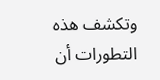وتكشف هذه التطورات أن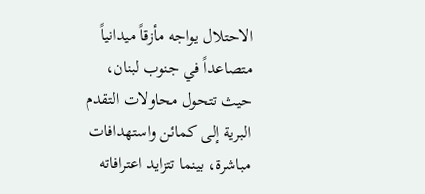الاحتلال يواجه مأزقاً ميدانياً متصاعداً في جنوب لبنان، حيث تتحول محاولات التقدم البرية إلى كمائن واستهدافات مباشرة، بينما تتزايد اعترافاته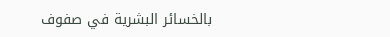بالخسائر البشرية في صفوف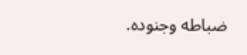ضباطه وجنوده.